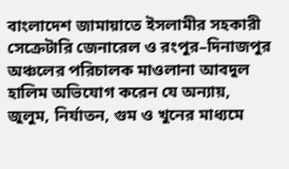বাংলাদেশ জামায়াতে ইসলামীর সহকারী সেক্রেটারি জেনারেল ও রংপুর–দিনাজপুর অঞ্চলের পরিচালক মাওলানা আবদুল হালিম অভিযোগ করেন যে অন্যায়, জুলুম, নির্যাতন, গুম ও খুনের মাধ্যমে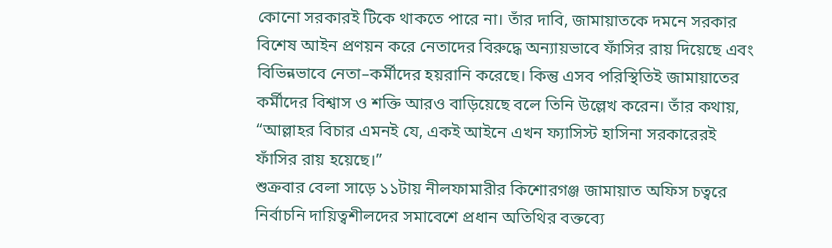কোনো সরকারই টিকে থাকতে পারে না। তাঁর দাবি, জামায়াতকে দমনে সরকার বিশেষ আইন প্রণয়ন করে নেতাদের বিরুদ্ধে অন্যায়ভাবে ফাঁসির রায় দিয়েছে এবং বিভিন্নভাবে নেতা–কর্মীদের হয়রানি করেছে। কিন্তু এসব পরিস্থিতিই জামায়াতের কর্মীদের বিশ্বাস ও শক্তি আরও বাড়িয়েছে বলে তিনি উল্লেখ করেন। তাঁর কথায়, “আল্লাহর বিচার এমনই যে, একই আইনে এখন ফ্যাসিস্ট হাসিনা সরকারেরই ফাঁসির রায় হয়েছে।”
শুক্রবার বেলা সাড়ে ১১টায় নীলফামারীর কিশোরগঞ্জ জামায়াত অফিস চত্বরে নির্বাচনি দায়িত্বশীলদের সমাবেশে প্রধান অতিথির বক্তব্যে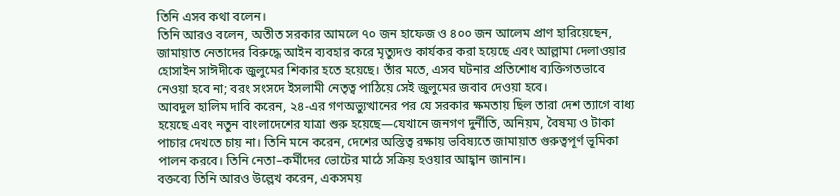তিনি এসব কথা বলেন।
তিনি আরও বলেন, অতীত সরকার আমলে ৭০ জন হাফেজ ও ৪০০ জন আলেম প্রাণ হারিয়েছেন, জামায়াত নেতাদের বিরুদ্ধে আইন ব্যবহার করে মৃত্যুদণ্ড কার্যকর করা হয়েছে এবং আল্লামা দেলাওয়ার হোসাইন সাঈদীকে জুলুমের শিকার হতে হয়েছে। তাঁর মতে, এসব ঘটনার প্রতিশোধ ব্যক্তিগতভাবে নেওয়া হবে না; বরং সংসদে ইসলামী নেতৃত্ব পাঠিয়ে সেই জুলুমের জবাব দেওয়া হবে।
আবদুল হালিম দাবি করেন, ২৪-এর গণঅভ্যুত্থানের পর যে সরকার ক্ষমতায় ছিল তারা দেশ ত্যাগে বাধ্য হয়েছে এবং নতুন বাংলাদেশের যাত্রা শুরু হয়েছে—যেখানে জনগণ দুর্নীতি, অনিয়ম, বৈষম্য ও টাকা পাচার দেখতে চায় না। তিনি মনে করেন, দেশের অস্তিত্ব রক্ষায় ভবিষ্যতে জামায়াত গুরুত্বপূর্ণ ভূমিকা পালন করবে। তিনি নেতা–কর্মীদের ভোটের মাঠে সক্রিয় হওয়ার আহ্বান জানান।
বক্তব্যে তিনি আরও উল্লেখ করেন, একসময়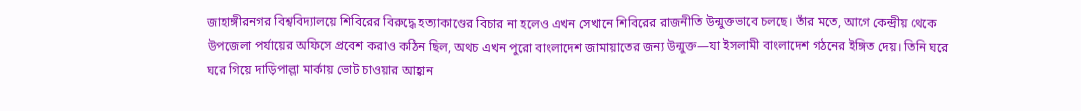জাহাঙ্গীরনগর বিশ্ববিদ্যালয়ে শিবিরের বিরুদ্ধে হত্যাকাণ্ডের বিচার না হলেও এখন সেখানে শিবিরের রাজনীতি উন্মুক্তভাবে চলছে। তাঁর মতে, আগে কেন্দ্রীয় থেকে উপজেলা পর্যায়ের অফিসে প্রবেশ করাও কঠিন ছিল, অথচ এখন পুরো বাংলাদেশ জামায়াতের জন্য উন্মুক্ত—যা ইসলামী বাংলাদেশ গঠনের ইঙ্গিত দেয়। তিনি ঘরে ঘরে গিয়ে দাড়িপাল্লা মার্কায় ভোট চাওয়ার আহ্বান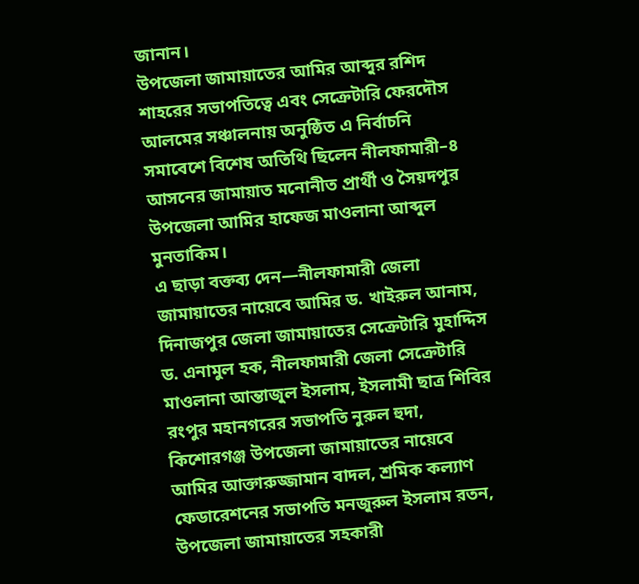জানান।
উপজেলা জামায়াতের আমির আব্দুর রশিদ শাহরের সভাপতিত্বে এবং সেক্রেটারি ফেরদৌস আলমের সঞ্চালনায় অনুষ্ঠিত এ নির্বাচনি সমাবেশে বিশেষ অতিথি ছিলেন নীলফামারী–৪ আসনের জামায়াত মনোনীত প্রার্থী ও সৈয়দপুর উপজেলা আমির হাফেজ মাওলানা আব্দুল মুনতাকিম।
এ ছাড়া বক্তব্য দেন—নীলফামারী জেলা জামায়াতের নায়েবে আমির ড. খাইরুল আনাম, দিনাজপুর জেলা জামায়াতের সেক্রেটারি মুহাদ্দিস ড. এনামুল হক, নীলফামারী জেলা সেক্রেটারি মাওলানা আন্তাজুল ইসলাম, ইসলামী ছাত্র শিবির রংপুর মহানগরের সভাপতি নুরুল হুদা, কিশোরগঞ্জ উপজেলা জামায়াতের নায়েবে আমির আক্তারুজ্জামান বাদল, শ্রমিক কল্যাণ ফেডারেশনের সভাপতি মনজুরুল ইসলাম রতন, উপজেলা জামায়াতের সহকারী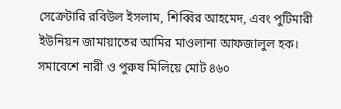সেক্রেটারি রবিউল ইসলাম, শিব্বির আহমেদ, এবং পুটিমারী ইউনিয়ন জামায়াতের আমির মাওলানা আফজালুল হক।
সমাবেশে নারী ও পুরুষ মিলিয়ে মোট ৪৬০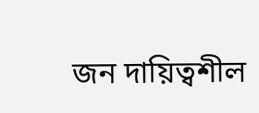জন দায়িত্বশীল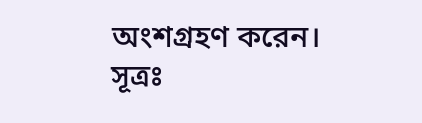অংশগ্রহণ করেন।
সূত্রঃ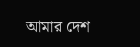আমার দেশ